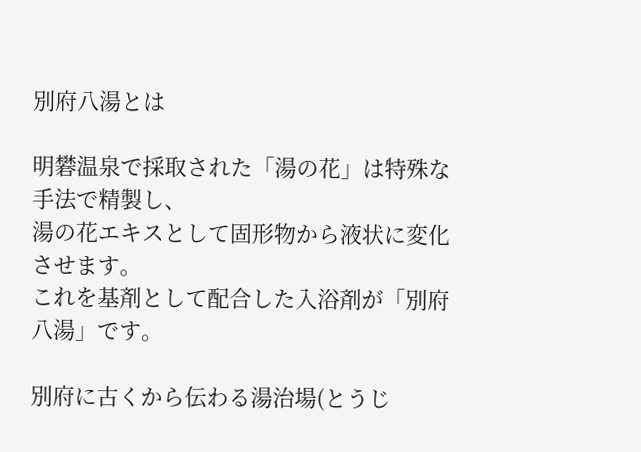別府八湯とは

明礬温泉で採取された「湯の花」は特殊な手法で精製し、
湯の花エキスとして固形物から液状に変化させます。
これを基剤として配合した入浴剤が「別府八湯」です。

別府に古くから伝わる湯治場(とうじ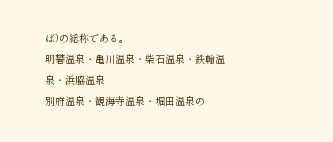ば)の総称である。
明礬温泉・亀川温泉・柴石温泉・鉄輪温泉・浜脇温泉
別府温泉・観海寺温泉・堀田温泉の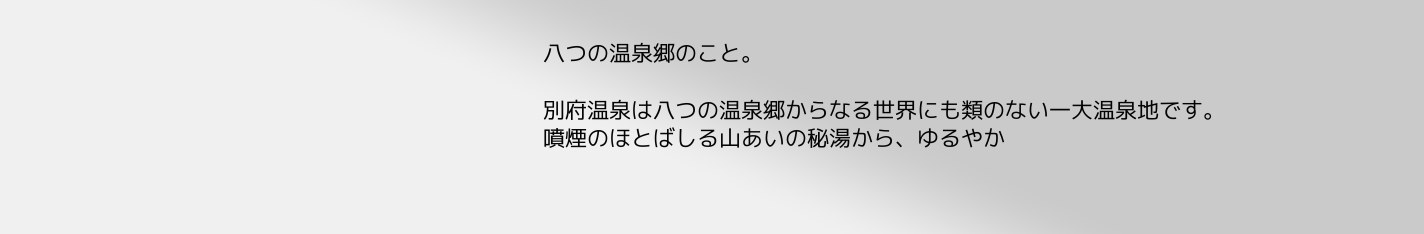八つの温泉郷のこと。

別府温泉は八つの温泉郷からなる世界にも類のない一大温泉地です。
噴煙のほとばしる山あいの秘湯から、ゆるやか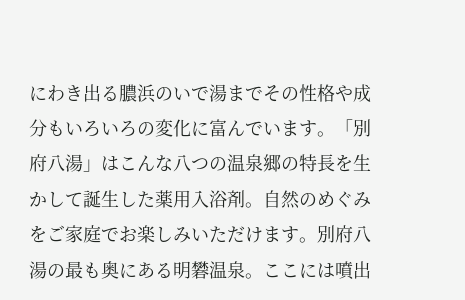にわき出る膿浜のいで湯までその性格や成分もいろいろの変化に富んでいます。「別府八湯」はこんな八つの温泉郷の特長を生かして誕生した薬用入浴剤。自然のめぐみをご家庭でお楽しみいただけます。別府八湯の最も奥にある明礬温泉。ここには噴出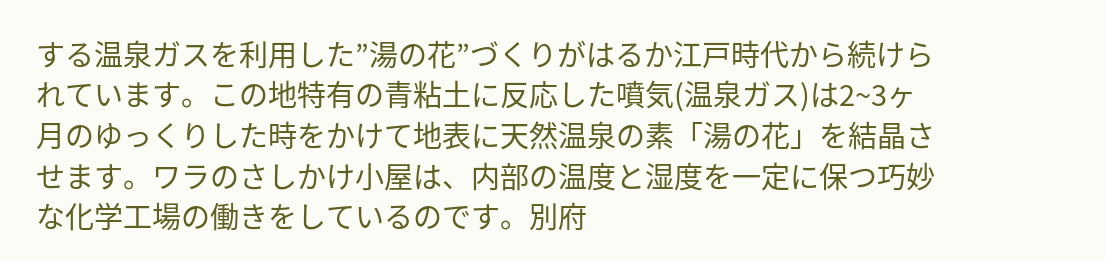する温泉ガスを利用した”湯の花”づくりがはるか江戸時代から続けられています。この地特有の青粘土に反応した噴気(温泉ガス)は2~3ヶ月のゆっくりした時をかけて地表に天然温泉の素「湯の花」を結晶させます。ワラのさしかけ小屋は、内部の温度と湿度を一定に保つ巧妙な化学工場の働きをしているのです。別府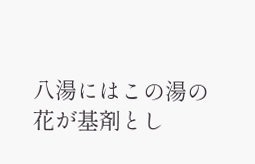八湯にはこの湯の花が基剤とし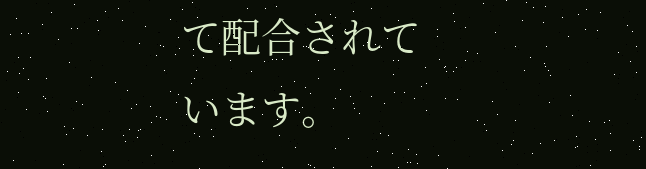て配合されています。